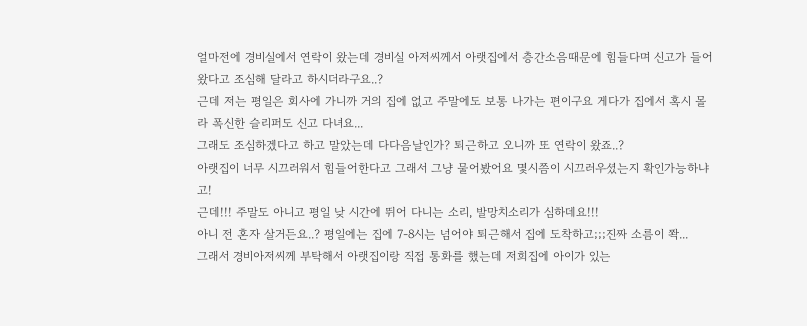얼마전에 경비실에서 연락이 왔는데 경비실 아저씨께서 아랫집에서 층간소음때문에 힘들다며 신고가 들어왔다고 조심해 달라고 하시더라구요..?
근데 저는 평일은 회사에 가니까 거의 집에 없고 주말에도 보통 나가는 편이구요 게다가 집에서 혹시 몰라 폭신한 슬리퍼도 신고 다녀요...
그래도 조심하겠다고 하고 말았는데 다다음날인가? 퇴근하고 오니까 또 연락이 왔죠..?
아랫집이 너무 시끄러워서 힘들어한다고 그래서 그냥 물어봤어요 몇시쯤이 시끄러우셨는지 확인가능하냐고!
근데!!! 주말도 아니고 평일 낮 시간에 뛰어 다니는 소리, 발망치소리가 심하데요!!!
아니 전 혼자 살거든요..? 평일에는 집에 7-8시는 넘어야 퇴근해서 집에 도착하고;;;진짜 소름이 쫙...
그래서 경비아저씨께 부탁해서 아랫집이랑 직접 통화를 했는데 저희집에 아이가 있는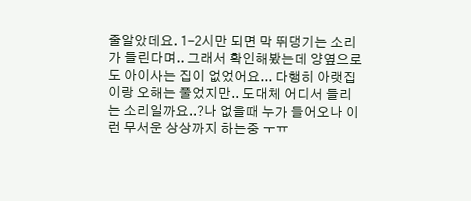줄알았데요. 1-2시만 되면 막 뛰댕기는 소리가 들린다며.. 그래서 확인해봤는데 양옆으로도 아이사는 집이 없었어요... 다행히 아랫집이랑 오해는 풀었지만.. 도대체 어디서 들리는 소리일까요..?나 없을때 누가 들어오나 이런 무서운 상상까지 하는중 ㅜㅠ